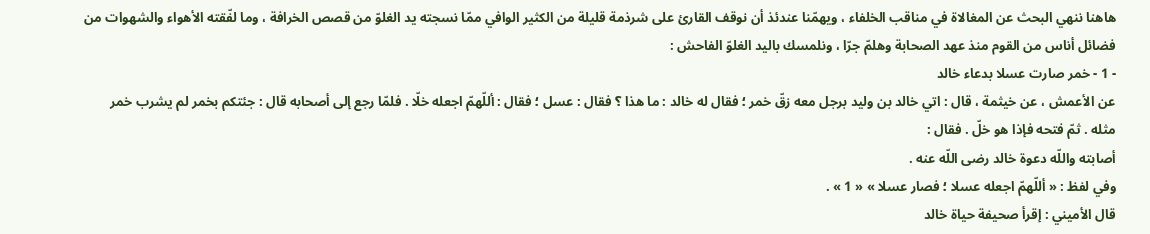هاهنا ننهي البحث عن المغالاة في مناقب الخلفاء ، ويهمّنا عندئذ أن نوقف القارئ على شرذمة قليلة من الكثير الوافي ممّا نسجته يد الغلوّ من قصص الخرافة ، وما لفّقته الأهواء والشهوات من فضائل أناس من القوم منذ عهد الصحابة وهلمّ جرّا ، ونلمسك باليد الغلوّ الفاحش :
- 1 - خمر صارت عسلا بدعاء خالد
عن الأعمش ، عن خيثمة ، قال : اتي خالد بن وليد برجل معه زقّ خمر ؛ فقال له خالد : ما هذا ؟ فقال : عسل ؛ فقال : أللّهمّ اجعله خلّا . فلمّا رجع إلى أصحابه قال : جئتكم بخمر لم يشرب خمر مثله . ثمّ فتحه فإذا هو خلّ . فقال :
أصابته واللّه دعوة خالد رضى اللّه عنه .
وفي لفظ : « أللّهمّ اجعله عسلا ؛ فصار عسلا » « 1 » .
قال الأميني : إقرأ صحيفة حياة خالد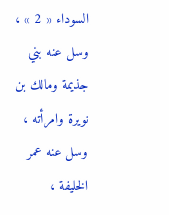السوداء « 2 » ، وسل عنه بني جذيمة ومالك بن نويرة وامرأته ، وسل عنه عمر الخليفة ،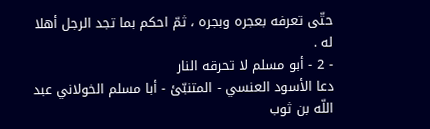حتّى تعرفه بعجره وبجره ، ثمّ احكم بما تجد الرجل أهلا له .
- 2 - أبو مسلم لا تحرقه النار
دعا الأسود العنسي - المتنبّئ - أبا مسلم الخولاني عبد اللّه بن ثوب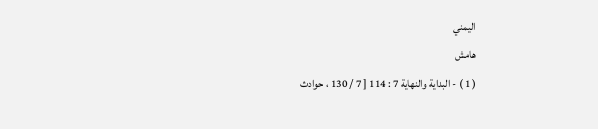اليمني
هامش
( 1 ) - البداية والنهاية 7 : 114 [ 7 / 130 ، حوادث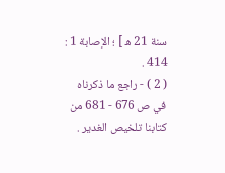سنة 21 ه ] ؛ الإصابة 1 : 414 .
( 2 ) - راجع ما ذكرناه في ص 676 - 681 من كتابنا تلخيص الغدير .